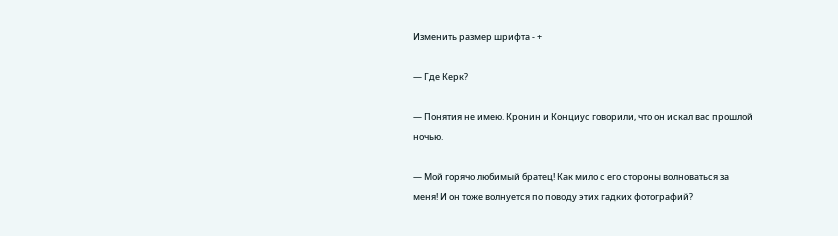Изменить размер шрифта - +

— Где Керк?

— Понятия не имею. Кронин и Конциус говорили, что он искал вас прошлой ночью.

— Мой горячо любимый братец! Как мило с его стороны волноваться за меня! И он тоже волнуется по поводу этих гадких фотографий?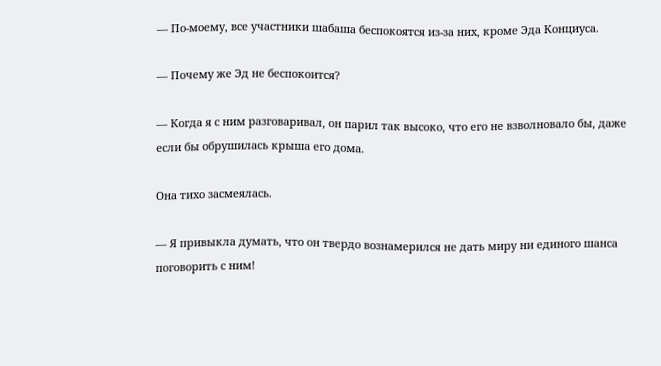— По-моему, все участники шабаша беспокоятся из-за них, кроме Эда Конциуса.

— Почему же Эд не беспокоится?

— Когда я с ним разговаривал, он парил так высоко, что его не взволновало бы, даже если бы обрушилась крыша его дома.

Она тихо засмеялась.

— Я привыкла думать, что он твердо вознамерился не дать миру ни единого шанса поговорить с ним!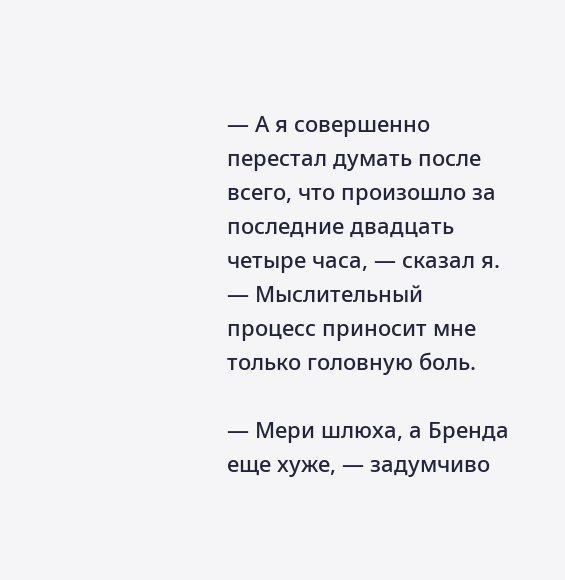— А я совершенно перестал думать после всего, что произошло за последние двадцать четыре часа, — сказал я. — Мыслительный процесс приносит мне только головную боль.

— Мери шлюха, а Бренда еще хуже, — задумчиво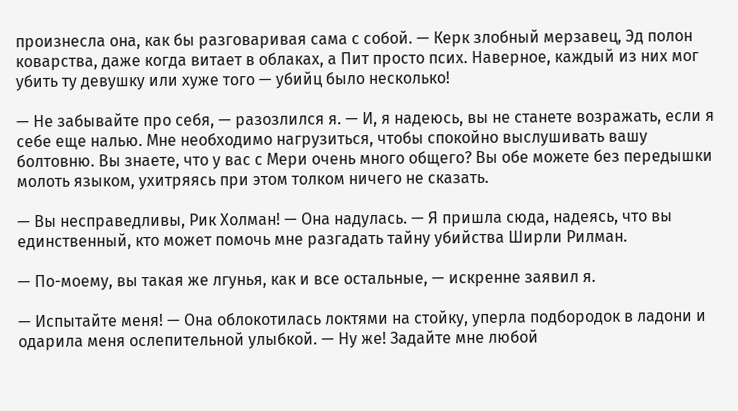произнесла она, как бы разговаривая сама с собой. — Керк злобный мерзавец, Эд полон коварства, даже когда витает в облаках, а Пит просто псих. Наверное, каждый из них мог убить ту девушку или хуже того — убийц было несколько!

— Не забывайте про себя, — разозлился я. — И, я надеюсь, вы не станете возражать, если я себе еще налью. Мне необходимо нагрузиться, чтобы спокойно выслушивать вашу болтовню. Вы знаете, что у вас с Мери очень много общего? Вы обе можете без передышки молоть языком, ухитряясь при этом толком ничего не сказать.

— Вы несправедливы, Рик Холман! — Она надулась. — Я пришла сюда, надеясь, что вы единственный, кто может помочь мне разгадать тайну убийства Ширли Рилман.

— По-моему, вы такая же лгунья, как и все остальные, — искренне заявил я.

— Испытайте меня! — Она облокотилась локтями на стойку, уперла подбородок в ладони и одарила меня ослепительной улыбкой. — Ну же! Задайте мне любой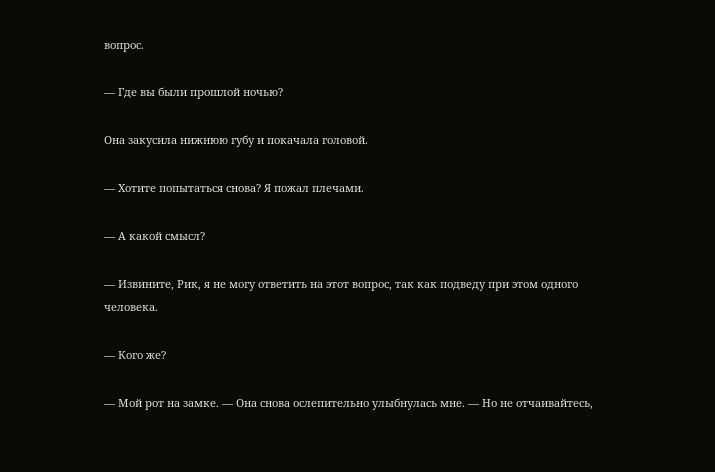вопрос.

— Где вы были прошлой ночью?

Она закусила нижнюю губу и покачала головой.

— Хотите попытаться снова? Я пожал плечами.

— А какой смысл?

— Извините, Рик, я не могу ответить на этот вопрос, так как подведу при этом одного человека.

— Кого же?

— Мой рот на замке. — Она снова ослепительно улыбнулась мне. — Но не отчаивайтесь,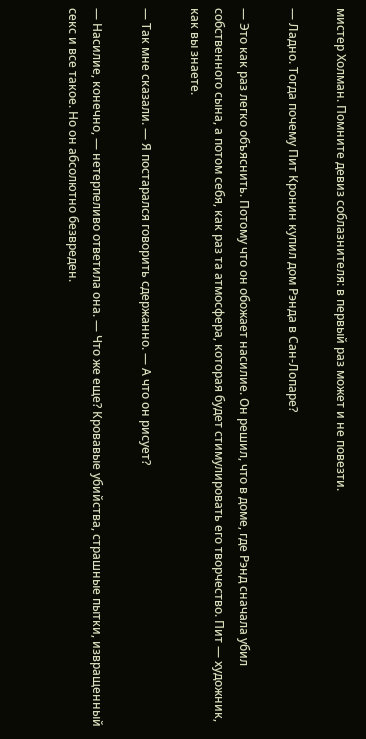мистер Холман. Помните девиз соблазнителя: в первый раз может и не повезти.

— Ладно. Тогда почему Пит Кронин купил дом Рэнда в Сан-Лопаре?

— Это как раз легко объяснить. Потому что он обожает насилие. Он решил, что в доме, где Рэнд сначала убил собственного сына, а потом себя, как раз та атмосфера, которая будет стимулировать его творчество. Пит — художник, как вы знаете.

— Так мне сказали. — Я постарался говорить сдержанно. — А что он рисует?

— Насилие, конечно, — нетерпеливо ответила она. — Что же еще? Кровавые убийства, страшные пытки, извращенный секс и все такое. Но он абсолютно безвреден.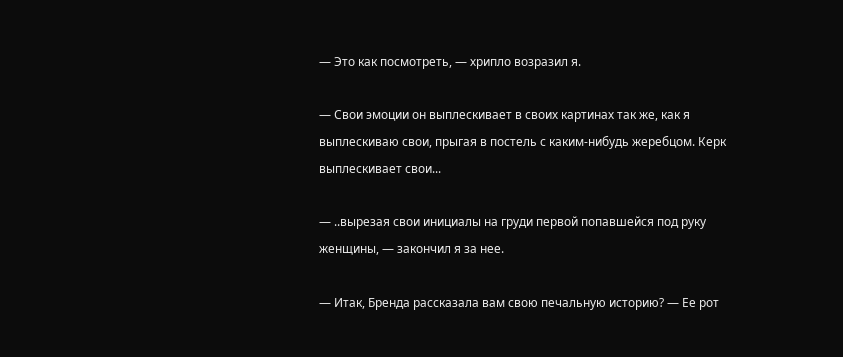— Это как посмотреть, — хрипло возразил я.

— Свои эмоции он выплескивает в своих картинах так же, как я выплескиваю свои, прыгая в постель с каким-нибудь жеребцом. Керк выплескивает свои...

— ..вырезая свои инициалы на груди первой попавшейся под руку женщины, — закончил я за нее.

— Итак, Бренда рассказала вам свою печальную историю? — Ее рот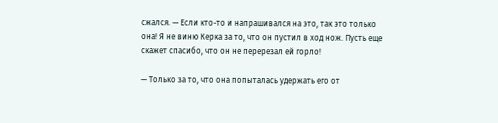сжался. — Если кто-то и напрашивался на это, так это только она! Я не виню Керка за то, что он пустил в ход нож. Пусть еще скажет спасибо, что он не перерезал ей горло!

— Только за то, что она попыталась удержать его от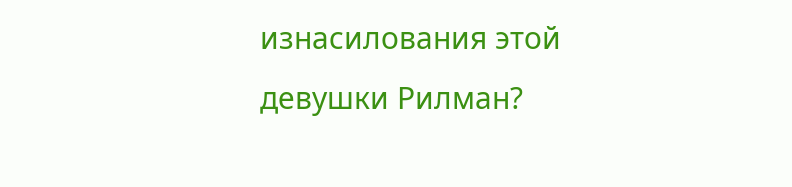изнасилования этой девушки Рилман?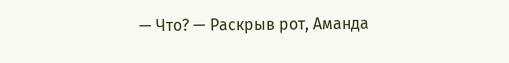— Что? — Раскрыв рот, Аманда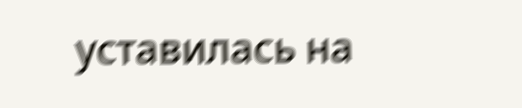уставилась на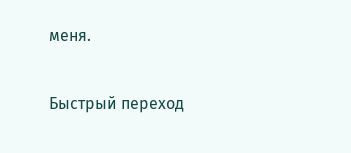меня.

Быстрый переход